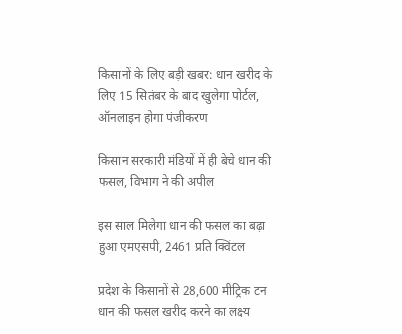किसानों के लिए बड़ी खबर: धान खरीद के लिए 15 सितंबर के बाद खुलेगा पोर्टल, ऑनलाइन होगा पंजीकरण

किसान सरकारी मंडियों में ही बेचे धान की फसल, विभाग ने की अपील

इस साल मिलेगा धान की फसल का बढ़ा हुआ एमएसपी, 2461 प्रति क्विंटल

प्रदेश के किसानों से 28,600 मीट्रिक टन धान की फसल खरीद करने का लक्ष्य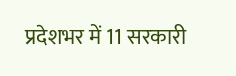प्रदेशभर में 11 सरकारी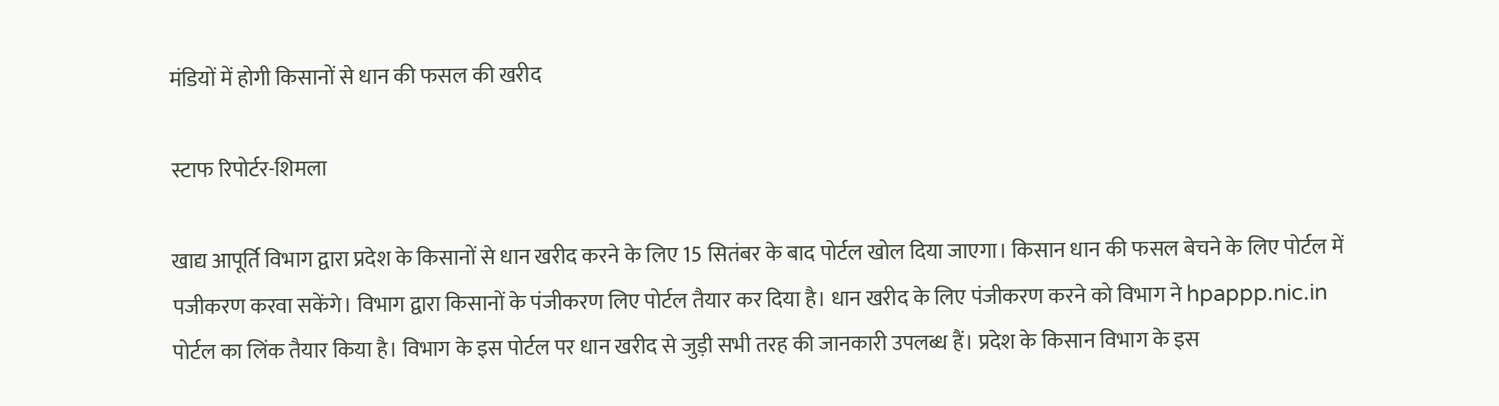मंडियों में होगी किसानों से धान की फसल की खरीद

स्टाफ रिपोर्टर-शिमला

खाद्य आपूर्ति विभाग द्वारा प्रदेश के किसानों से धान खरीद करने के लिए 15 सितंबर के बाद पोर्टल खोल दिया जाएगा। किसान धान की फसल बेचने के लिए पोर्टल में पजीकरण करवा सकेंगे। विभाग द्वारा किसानों के पंजीकरण लिए पोर्टल तैयार कर दिया है। धान खरीद के लिए पंजीकरण करने को विभाग ने hpappp.nic.in पोर्टल का लिंक तैयार किया है। विभाग के इस पोर्टल पर धान खरीद से जुड़ी सभी तरह की जानकारी उपलब्ध हैं। प्रदेश के किसान विभाग के इस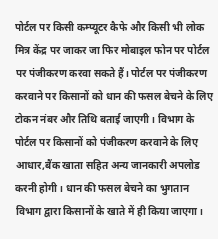पोर्टल पर किसी कम्प्यूटर कैफे और किसी भी लोक मित्र केंद्र पर जाकर जा फिर मोबाइल फोन पर पोर्टल पर पंजीकरण करवा सकते हैं। पोर्टल पर पंजीकरण करवाने पर किसानों को धान की फसल बेचने के लिए टोकन नंबर और तिथि बताई जाएगी। विभाग के पोर्टल पर किसानों को पंजीकरण करवाने के लिए आधार,बैंक खाता सहित अन्य जानकारी अपलोड करनी होगी। धान की फसल बेचने का भुगतान विभाग द्वारा किसानों के खाते में ही किया जाएगा।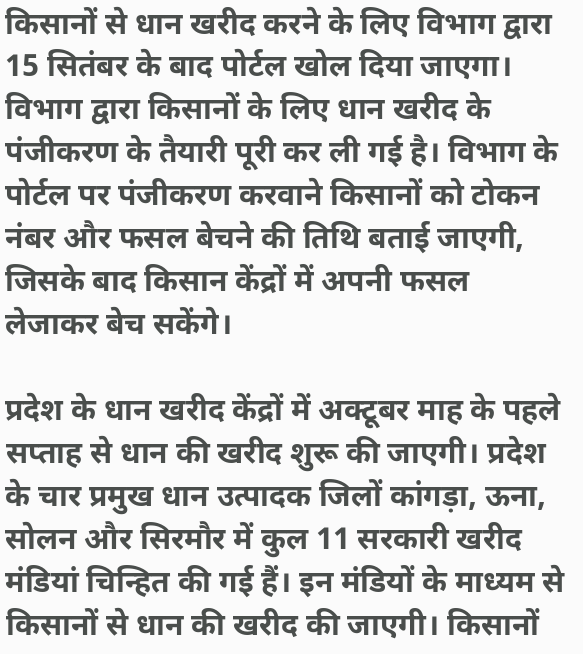किसानों से धान खरीद करने के लिए विभाग द्वारा 15 सितंबर के बाद पोर्टल खोल दिया जाएगा। विभाग द्वारा किसानों के लिए धान खरीद के पंजीकरण के तैयारी पूरी कर ली गई है। विभाग के पोर्टल पर पंजीकरण करवाने किसानों को टोकन नंबर और फसल बेचने की तिथि बताई जाएगी, जिसके बाद किसान केंद्रों में अपनी फसल लेजाकर बेच सकेंगे।

प्रदेश के धान खरीद केंद्रों में अक्टूबर माह के पहले सप्ताह से धान की खरीद शुरू की जाएगी। प्रदेश के चार प्रमुख धान उत्पादक जिलों कांगड़ा, ऊना, सोलन और सिरमौर में कुल 11 सरकारी खरीद मंडियां चिन्हित की गई हैं। इन मंडियों के माध्यम से किसानों से धान की खरीद की जाएगी। किसानों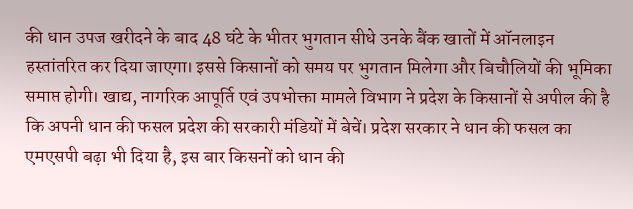की धान उपज खरीदने के बाद 48 घंटे के भीतर भुगतान सीधे उनके बैंक खातों में ऑनलाइन हस्तांतरित कर दिया जाएगा। इससे किसानों को समय पर भुगतान मिलेगा और बिचौलियों की भूमिका समाप्त होगी। खाद्य, नागरिक आपूर्ति एवं उपभोक्ता मामले विभाग ने प्रदेश के किसानों से अपील की है कि अपनी धान की फसल प्रदेश की सरकारी मंडियों में बेचें। प्रदेश सरकार ने धान की फसल का एमएसपी बढ़ा भी दिया है, इस बार किसनों को धान की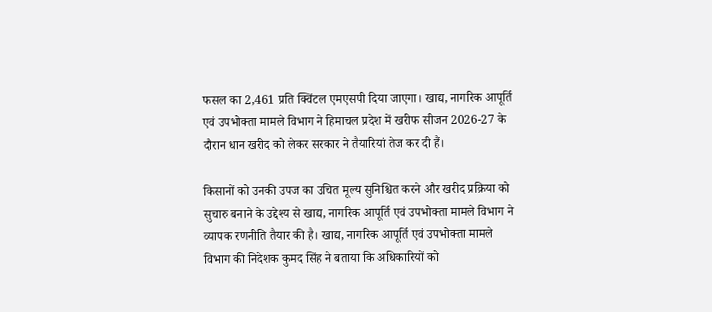फसल का 2,461 प्रति क्विंटल एमएसपी दिया जाएगा। खाद्य, नागरिक आपूर्ति एवं उपभोक्ता मामले विभाग ने हिमाचल प्रदेश में खरीफ सीजन 2026-27 के दौरान धान खरीद को लेकर सरकार ने तैयारियां तेज कर दी हैं।

किसानों को उनकी उपज का उचित मूल्य सुनिश्चित करने और खरीद प्रक्रिया को सुचारु बनाने के उद्देश्य से खाद्य, नागरिक आपूर्ति एवं उपभोक्ता मामले विभाग ने व्यापक रणनीति तैयार की है। खाद्य, नागरिक आपूर्ति एवं उपभोक्ता मामले विभाग की निदेशक कुमद सिंह ने बताया कि अधिकारियों को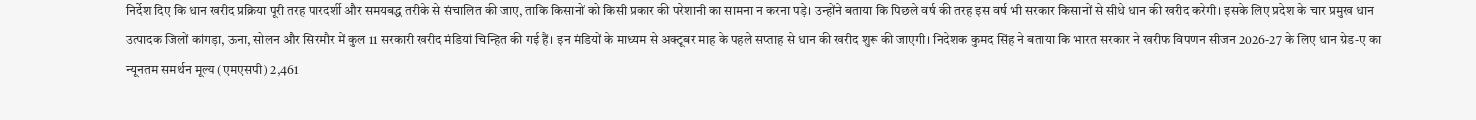निर्देश दिए कि धान खरीद प्रक्रिया पूरी तरह पारदर्शी और समयबद्ध तरीके से संचालित की जाए, ताकि किसानों को किसी प्रकार की परेशानी का सामना न करना पड़े। उन्होंने बताया कि पिछले वर्ष की तरह इस वर्ष भी सरकार किसानों से सीधे धान की खरीद करेगी। इसके लिए प्रदेश के चार प्रमुख धान उत्पादक जिलों कांगड़ा, ऊना, सोलन और सिरमौर में कुल 11 सरकारी खरीद मंडियां चिन्हित की गई हैं। इन मंडियों के माध्यम से अक्टूबर माह के पहले सप्ताह से धान की खरीद शुरू की जाएगी। निदेशक कुमद सिंह ने बताया कि भारत सरकार ने खरीफ विपणन सीजन 2026-27 के लिए धान ग्रेड-ए का न्यूनतम समर्थन मूल्य (एमएसपी) 2,461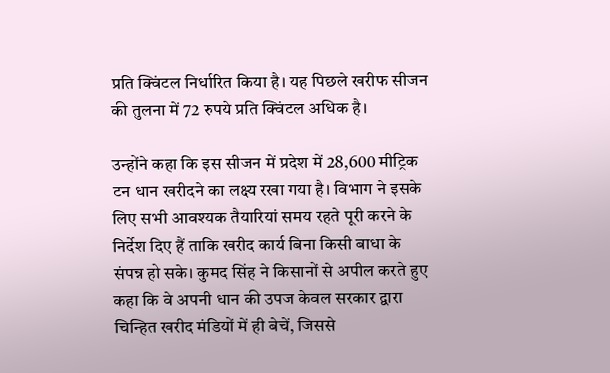प्रति क्विंटल निर्धारित किया है। यह पिछले खरीफ सीजन की तुलना में 72 रुपये प्रति क्विंटल अधिक है।

उन्होंने कहा कि इस सीजन में प्रदेश में 28,600 मीट्रिक टन धान खरीदने का लक्ष्य रखा गया है। विभाग ने इसके लिए सभी आवश्यक तैयारियां समय रहते पूरी करने के निर्देश दिए हैं ताकि खरीद कार्य बिना किसी बाधा के संपन्न हो सके। कुमद सिंह ने किसानों से अपील करते हुए कहा कि वे अपनी धान की उपज केवल सरकार द्वारा चिन्हित खरीद मंडियों में ही बेचें, जिससे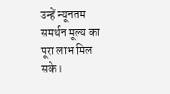उन्हें न्यूनतम समर्थन मूल्य का पूरा लाभ मिल सके।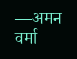—अमन वर्मा